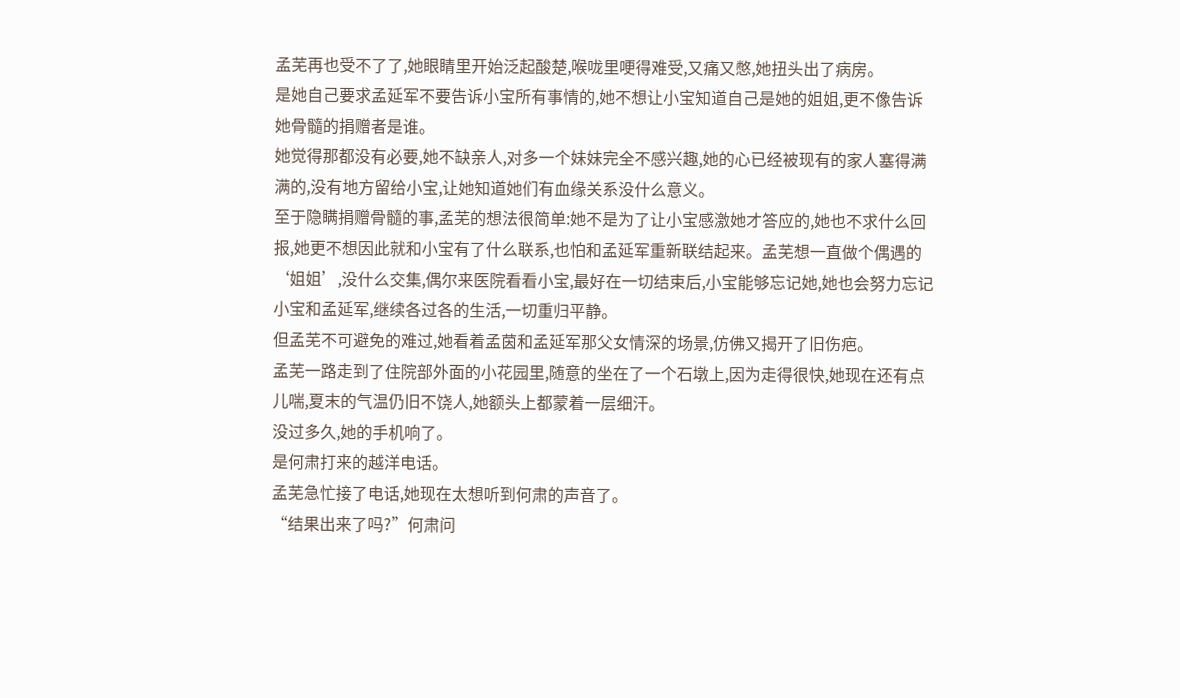孟芜再也受不了了,她眼睛里开始泛起酸楚,喉咙里哽得难受,又痛又憋,她扭头出了病房。
是她自己要求孟延军不要告诉小宝所有事情的,她不想让小宝知道自己是她的姐姐,更不像告诉她骨髓的捐赠者是谁。
她觉得那都没有必要,她不缺亲人,对多一个妹妹完全不感兴趣,她的心已经被现有的家人塞得满满的,没有地方留给小宝,让她知道她们有血缘关系没什么意义。
至于隐瞒捐赠骨髓的事,孟芜的想法很简单:她不是为了让小宝感激她才答应的,她也不求什么回报,她更不想因此就和小宝有了什么联系,也怕和孟延军重新联结起来。孟芜想一直做个偶遇的‘姐姐’,没什么交集,偶尔来医院看看小宝,最好在一切结束后,小宝能够忘记她,她也会努力忘记小宝和孟延军,继续各过各的生活,一切重归平静。
但孟芜不可避免的难过,她看着孟茵和孟延军那父女情深的场景,仿佛又揭开了旧伤疤。
孟芜一路走到了住院部外面的小花园里,随意的坐在了一个石墩上,因为走得很快,她现在还有点儿喘,夏末的气温仍旧不饶人,她额头上都蒙着一层细汗。
没过多久,她的手机响了。
是何肃打来的越洋电话。
孟芜急忙接了电话,她现在太想听到何肃的声音了。
“结果出来了吗?”何肃问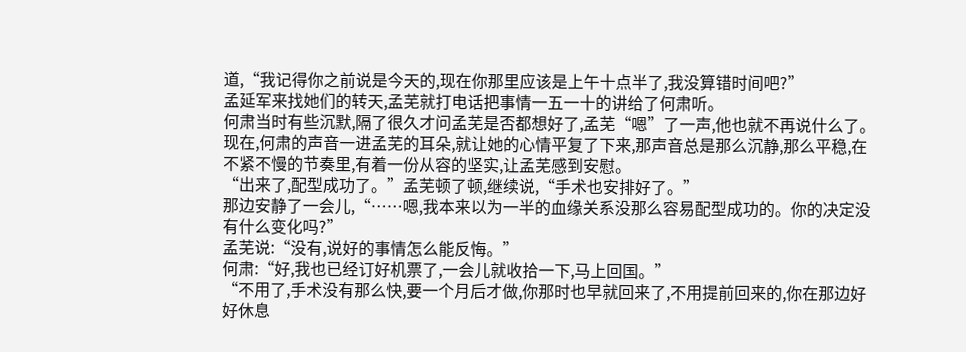道,“我记得你之前说是今天的,现在你那里应该是上午十点半了,我没算错时间吧?”
孟延军来找她们的转天,孟芜就打电话把事情一五一十的讲给了何肃听。
何肃当时有些沉默,隔了很久才问孟芜是否都想好了,孟芜“嗯”了一声,他也就不再说什么了。
现在,何肃的声音一进孟芜的耳朵,就让她的心情平复了下来,那声音总是那么沉静,那么平稳,在不紧不慢的节奏里,有着一份从容的坚实,让孟芜感到安慰。
“出来了,配型成功了。”孟芜顿了顿,继续说,“手术也安排好了。”
那边安静了一会儿,“……嗯,我本来以为一半的血缘关系没那么容易配型成功的。你的决定没有什么变化吗?”
孟芜说:“没有,说好的事情怎么能反悔。”
何肃:“好,我也已经订好机票了,一会儿就收拾一下,马上回国。”
“不用了,手术没有那么快,要一个月后才做,你那时也早就回来了,不用提前回来的,你在那边好好休息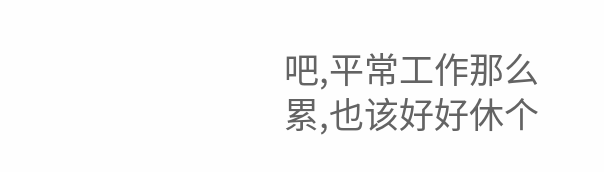吧,平常工作那么累,也该好好休个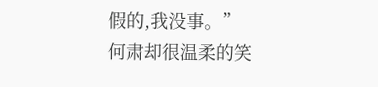假的,我没事。”
何肃却很温柔的笑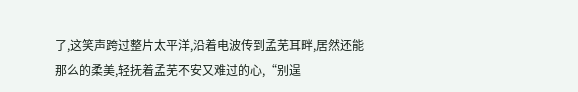了,这笑声跨过整片太平洋,沿着电波传到孟芜耳畔,居然还能那么的柔美,轻抚着孟芜不安又难过的心,“别逞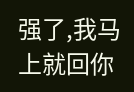强了,我马上就回你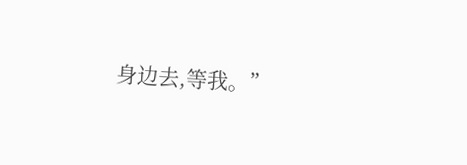身边去,等我。”